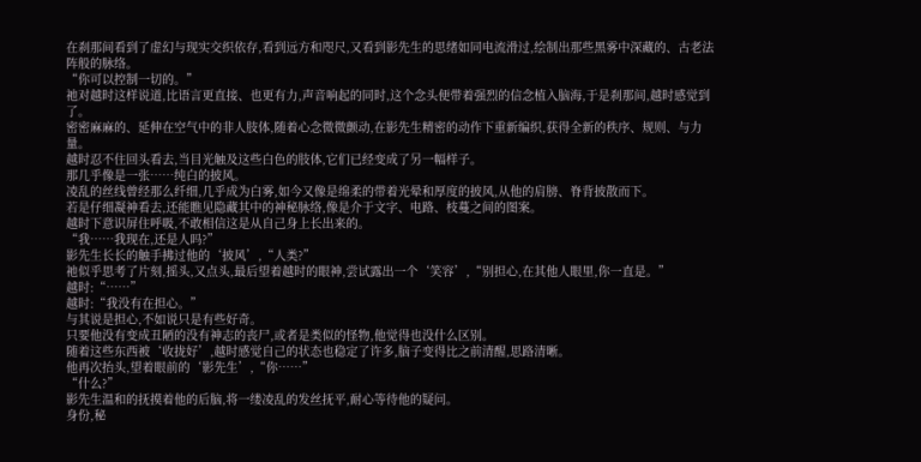在刹那间看到了虚幻与现实交织依存,看到远方和咫尺,又看到影先生的思绪如同电流滑过,绘制出那些黑雾中深藏的、古老法阵般的脉络。
“你可以控制一切的。”
祂对越时这样说道,比语言更直接、也更有力,声音响起的同时,这个念头便带着强烈的信念植入脑海,于是刹那间,越时感觉到了。
密密麻麻的、延伸在空气中的非人肢体,随着心念微微颤动,在影先生精密的动作下重新编织,获得全新的秩序、规则、与力量。
越时忍不住回头看去,当目光触及这些白色的肢体,它们已经变成了另一幅样子。
那几乎像是一张……纯白的披风。
凌乱的丝线曾经那么纤细,几乎成为白雾,如今又像是绵柔的带着光晕和厚度的披风,从他的肩膀、脊背披散而下。
若是仔细凝神看去,还能瞧见隐藏其中的神秘脉络,像是介于文字、电路、枝蔓之间的图案。
越时下意识屏住呼吸,不敢相信这是从自己身上长出来的。
“我……我现在,还是人吗?”
影先生长长的触手拂过他的‘披风’,“人类?”
祂似乎思考了片刻,摇头,又点头,最后望着越时的眼神,尝试露出一个‘笑容’,“别担心,在其他人眼里,你一直是。”
越时:“……”
越时:“我没有在担心。”
与其说是担心,不如说只是有些好奇。
只要他没有变成丑陋的没有神志的丧尸,或者是类似的怪物,他觉得也没什么区别。
随着这些东西被‘收拢好’,越时感觉自己的状态也稳定了许多,脑子变得比之前清醒,思路清晰。
他再次抬头,望着眼前的‘影先生’,“你……”
“什么?”
影先生温和的抚摸着他的后脑,将一缕凌乱的发丝抚平,耐心等待他的疑问。
身份,秘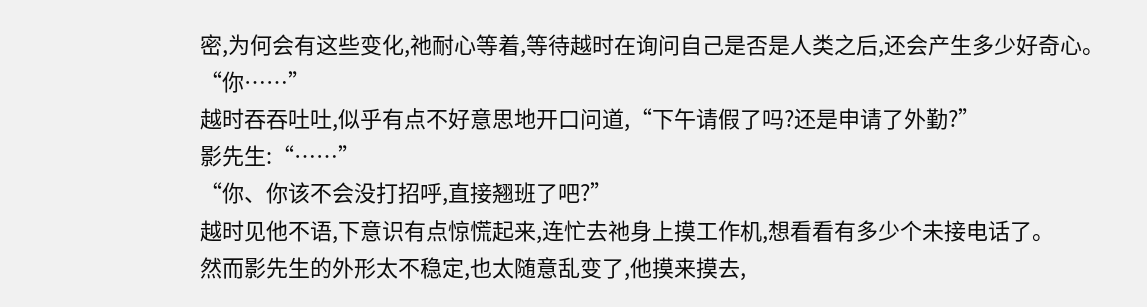密,为何会有这些变化,祂耐心等着,等待越时在询问自己是否是人类之后,还会产生多少好奇心。
“你……”
越时吞吞吐吐,似乎有点不好意思地开口问道,“下午请假了吗?还是申请了外勤?”
影先生:“……”
“你、你该不会没打招呼,直接翘班了吧?”
越时见他不语,下意识有点惊慌起来,连忙去祂身上摸工作机,想看看有多少个未接电话了。
然而影先生的外形太不稳定,也太随意乱变了,他摸来摸去,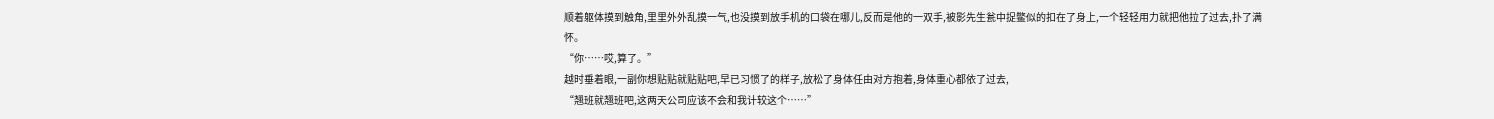顺着躯体摸到触角,里里外外乱摸一气,也没摸到放手机的口袋在哪儿,反而是他的一双手,被影先生瓮中捉鳖似的扣在了身上,一个轻轻用力就把他拉了过去,扑了满怀。
“你……哎,算了。”
越时垂着眼,一副你想贴贴就贴贴吧,早已习惯了的样子,放松了身体任由对方抱着,身体重心都依了过去,
“翘班就翘班吧,这两天公司应该不会和我计较这个……”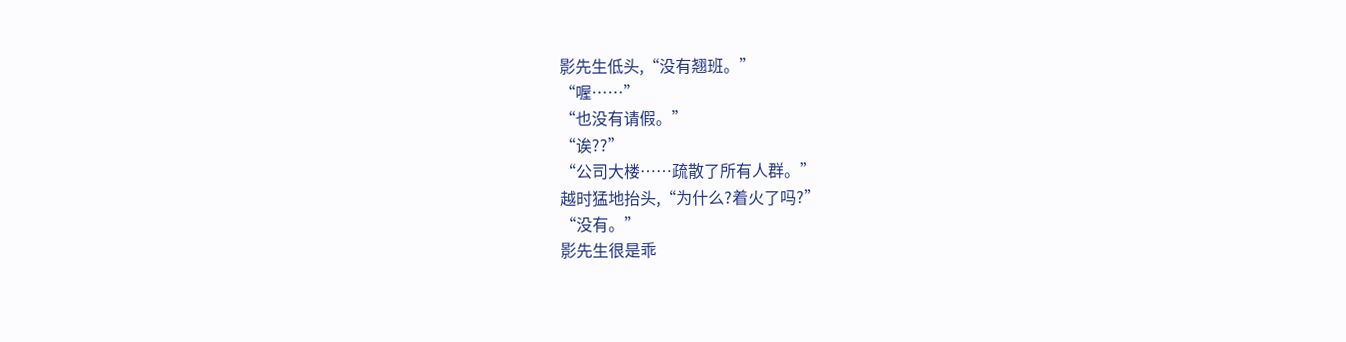影先生低头,“没有翘班。”
“喔……”
“也没有请假。”
“诶??”
“公司大楼……疏散了所有人群。”
越时猛地抬头,“为什么?着火了吗?”
“没有。”
影先生很是乖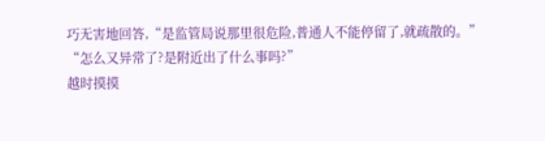巧无害地回答,“是监管局说那里很危险,普通人不能停留了,就疏散的。”
“怎么又异常了?是附近出了什么事吗?”
越时摸摸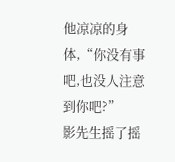他凉凉的身体,“你没有事吧,也没人注意到你吧?”
影先生摇了摇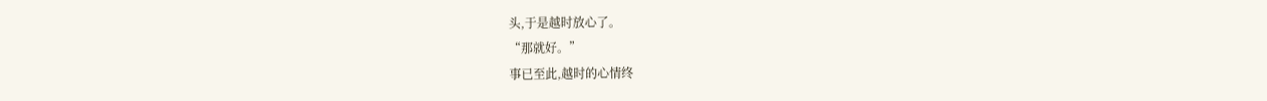头,于是越时放心了。
“那就好。”
事已至此,越时的心情终